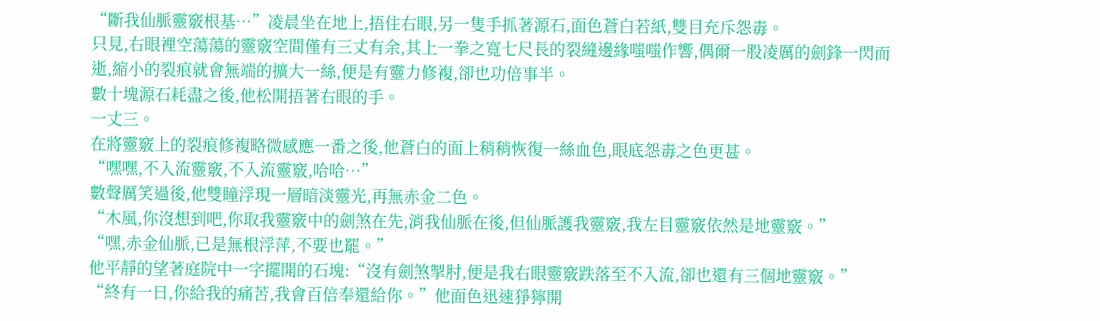“斷我仙脈靈竅根基…”凌晨坐在地上,捂住右眼,另一隻手抓著源石,面色蒼白若紙,雙目充斥怨毒。
只見,右眼裡空蕩蕩的靈竅空間僅有三丈有余,其上一拳之寬七尺長的裂縫邊緣嗤嗤作響,偶爾一股凌厲的劍鋒一閃而逝,縮小的裂痕就會無端的擴大一絲,便是有靈力修複,卻也功倍事半。
數十塊源石耗盡之後,他松開捂著右眼的手。
一丈三。
在將靈竅上的裂痕修複略微感應一番之後,他蒼白的面上稍稍恢復一絲血色,眼底怨毒之色更甚。
“嘿嘿,不入流靈竅,不入流靈竅,哈哈…”
數聲厲笑過後,他雙瞳浮現一層暗淡靈光,再無赤金二色。
“木風,你沒想到吧,你取我靈竅中的劍煞在先,消我仙脈在後,但仙脈護我靈竅,我左目靈竅依然是地靈竅。”
“嘿,赤金仙脈,已是無根浮萍,不要也罷。”
他平靜的望著庭院中一字擺開的石塊:“沒有劍煞掣肘,便是我右眼靈竅跌落至不入流,卻也還有三個地靈竅。”
“終有一日,你給我的痛苦,我會百倍奉還給你。”他面色迅速猙獰開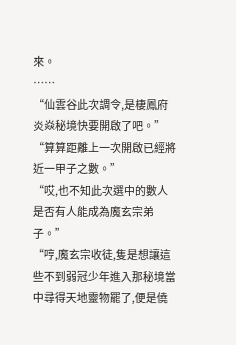來。
……
“仙雲谷此次調令,是棲鳳府炎焱秘境快要開啟了吧。”
“算算距離上一次開啟已經將近一甲子之數。”
“哎,也不知此次選中的數人是否有人能成為魔玄宗弟子。”
“哼,魔玄宗收徒,隻是想讓這些不到弱冠少年進入那秘境當中尋得天地靈物罷了,便是僥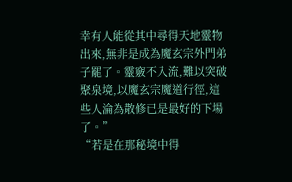幸有人能從其中尋得天地靈物出來,無非是成為魔玄宗外門弟子罷了。靈竅不入流,難以突破聚泉境,以魔玄宗魔道行徑,這些人淪為散修已是最好的下場了。”
“若是在那秘境中得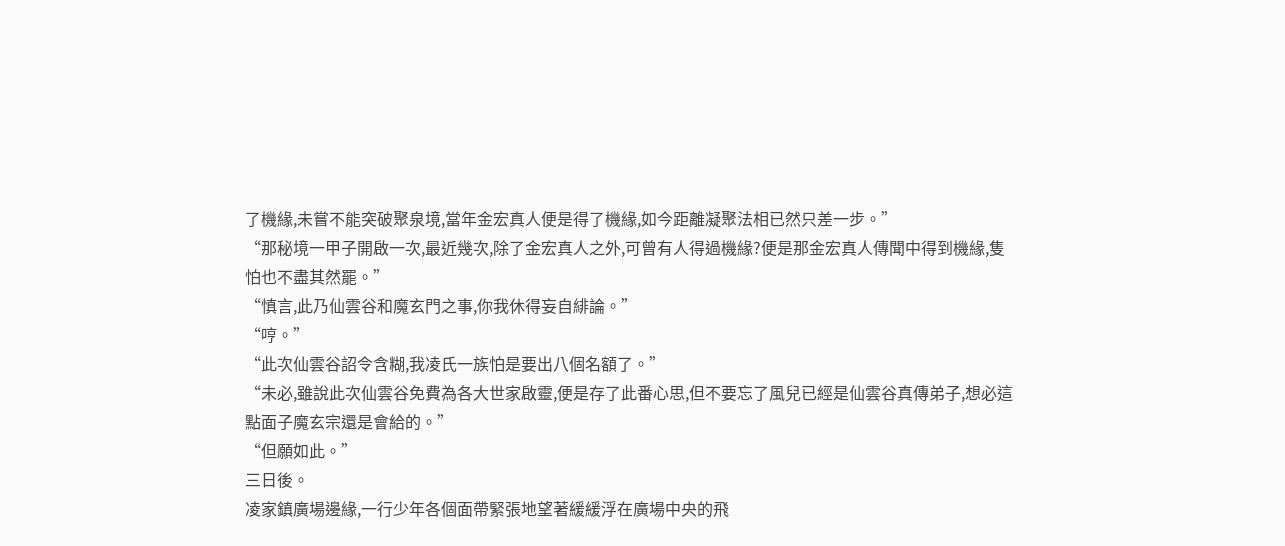了機緣,未嘗不能突破聚泉境,當年金宏真人便是得了機緣,如今距離凝聚法相已然只差一步。”
“那秘境一甲子開啟一次,最近幾次,除了金宏真人之外,可曾有人得過機緣?便是那金宏真人傳聞中得到機緣,隻怕也不盡其然罷。”
“慎言,此乃仙雲谷和魔玄門之事,你我休得妄自緋論。”
“哼。”
“此次仙雲谷詔令含糊,我凌氏一族怕是要出八個名額了。”
“未必,雖說此次仙雲谷免費為各大世家啟靈,便是存了此番心思,但不要忘了風兒已經是仙雲谷真傳弟子,想必這點面子魔玄宗還是會給的。”
“但願如此。”
三日後。
凌家鎮廣場邊緣,一行少年各個面帶緊張地望著緩緩浮在廣場中央的飛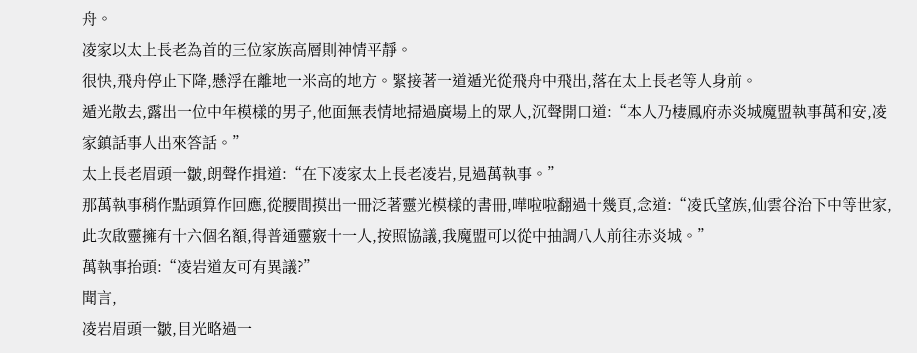舟。
凌家以太上長老為首的三位家族高層則神情平靜。
很快,飛舟停止下降,懸浮在離地一米高的地方。緊接著一道遁光從飛舟中飛出,落在太上長老等人身前。
遁光散去,露出一位中年模樣的男子,他面無表情地掃過廣場上的眾人,沉聲開口道:“本人乃棲鳳府赤炎城魔盟執事萬和安,凌家鎮話事人出來答話。”
太上長老眉頭一皺,朗聲作揖道:“在下凌家太上長老凌岩,見過萬執事。”
那萬執事稍作點頭算作回應,從腰間摸出一冊泛著靈光模樣的書冊,嘩啦啦翻過十幾頁,念道:“凌氏望族,仙雲谷治下中等世家,此次啟靈擁有十六個名額,得普通靈竅十一人,按照協議,我魔盟可以從中抽調八人前往赤炎城。”
萬執事抬頭:“凌岩道友可有異議?”
聞言,
凌岩眉頭一皺,目光略過一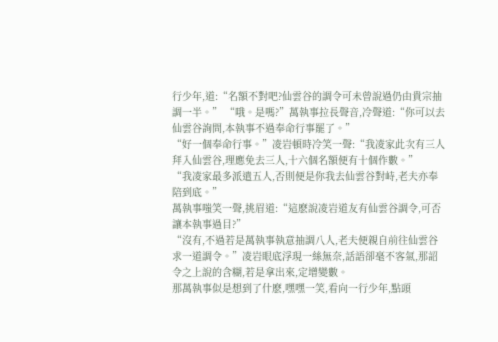行少年,道:“名額不對吧?仙雲谷的調令可未曾說過仍由貴宗抽調一半。” “哦。是嗎?”萬執事拉長聲音,冷聲道:“你可以去仙雲谷詢問,本執事不過奉命行事罷了。”
“好一個奉命行事。”凌岩頓時冷笑一聲:“我凌家此次有三人拜入仙雲谷,理應免去三人,十六個名額便有十個作數。”
“我凌家最多派遣五人,否則便是你我去仙雲谷對峙,老夫亦奉陪到底。”
萬執事嗤笑一聲,挑眉道:“這麽說凌岩道友有仙雲谷調令,可否讓本執事過目?”
“沒有,不過若是萬執事執意抽調八人,老夫便親自前往仙雲谷求一道調令。”凌岩眼底浮現一絲無奈,話語卻毫不客氣,那詔令之上說的含糊,若是拿出來,定增變數。
那萬執事似是想到了什麽,嘿嘿一笑,看向一行少年,點頭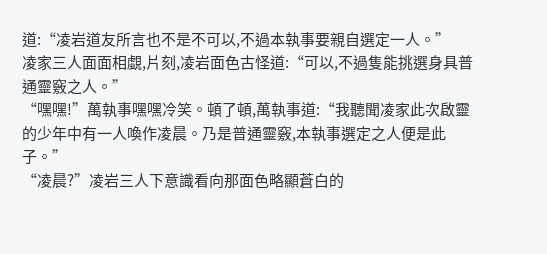道:“凌岩道友所言也不是不可以,不過本執事要親自選定一人。”
凌家三人面面相覷,片刻,凌岩面色古怪道:“可以,不過隻能挑選身具普通靈竅之人。”
“嘿嘿!”萬執事嘿嘿冷笑。頓了頓,萬執事道:“我聽聞凌家此次啟靈的少年中有一人喚作凌晨。乃是普通靈竅,本執事選定之人便是此子。”
“凌晨?”凌岩三人下意識看向那面色略顯蒼白的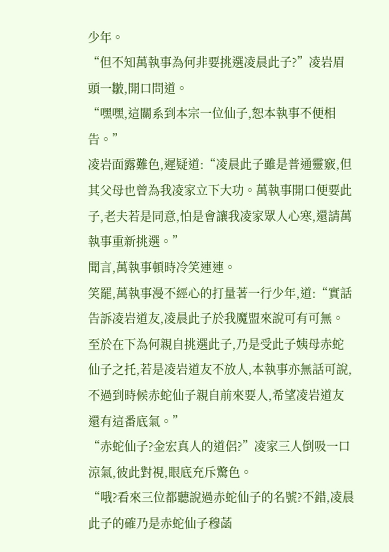少年。
“但不知萬執事為何非要挑選凌晨此子?”凌岩眉頭一皺,開口問道。
“嘿嘿,這關系到本宗一位仙子,恕本執事不便相告。”
凌岩面露難色,遲疑道:“凌晨此子雖是普通靈竅,但其父母也曾為我凌家立下大功。萬執事開口便要此子,老夫若是同意,怕是會讓我凌家眾人心寒,還請萬執事重新挑選。”
聞言,萬執事頓時冷笑連連。
笑罷,萬執事漫不經心的打量著一行少年,道:“實話告訴凌岩道友,凌晨此子於我魔盟來說可有可無。至於在下為何親自挑選此子,乃是受此子姨母赤蛇仙子之托,若是凌岩道友不放人,本執事亦無話可說,不過到時候赤蛇仙子親自前來要人,希望凌岩道友還有這番底氣。”
“赤蛇仙子?金宏真人的道侶?”凌家三人倒吸一口涼氣,彼此對視,眼底充斥驚色。
“哦?看來三位都聽說過赤蛇仙子的名號?不錯,凌晨此子的確乃是赤蛇仙子穆菡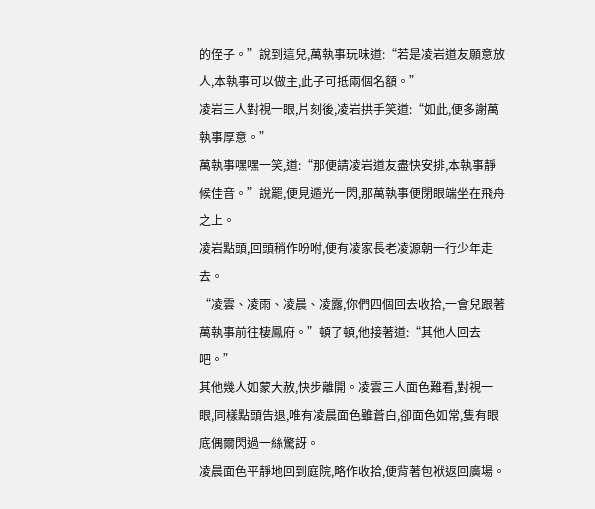的侄子。”說到這兒,萬執事玩味道:“若是凌岩道友願意放人,本執事可以做主,此子可抵兩個名額。”
凌岩三人對視一眼,片刻後,凌岩拱手笑道:“如此,便多謝萬執事厚意。”
萬執事嘿嘿一笑,道:“那便請凌岩道友盡快安排,本執事靜候佳音。”說罷,便見遁光一閃,那萬執事便閉眼端坐在飛舟之上。
凌岩點頭,回頭稍作吩咐,便有凌家長老凌源朝一行少年走去。
“凌雲、凌雨、凌晨、凌露,你們四個回去收拾,一會兒跟著萬執事前往棲鳳府。”頓了頓,他接著道:“其他人回去吧。”
其他幾人如蒙大赦,快步離開。凌雲三人面色難看,對視一眼,同樣點頭告退,唯有凌晨面色雖蒼白,卻面色如常,隻有眼底偶爾閃過一絲驚訝。
凌晨面色平靜地回到庭院,略作收拾,便背著包袱返回廣場。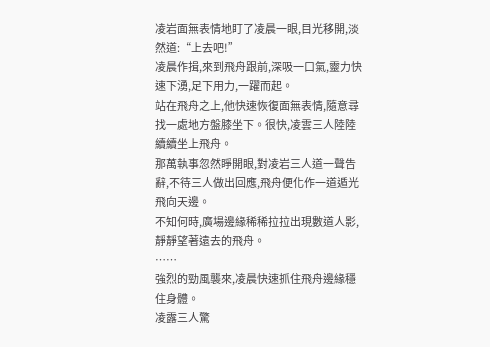凌岩面無表情地盯了凌晨一眼,目光移開,淡然道:“上去吧!”
凌晨作揖,來到飛舟跟前,深吸一口氣,靈力快速下湧,足下用力,一躍而起。
站在飛舟之上,他快速恢復面無表情,隨意尋找一處地方盤膝坐下。很快,凌雲三人陸陸續續坐上飛舟。
那萬執事忽然睜開眼,對凌岩三人道一聲告辭,不待三人做出回應,飛舟便化作一道遁光飛向天邊。
不知何時,廣場邊緣稀稀拉拉出現數道人影,靜靜望著遠去的飛舟。
……
強烈的勁風襲來,凌晨快速抓住飛舟邊緣穩住身體。
凌露三人驚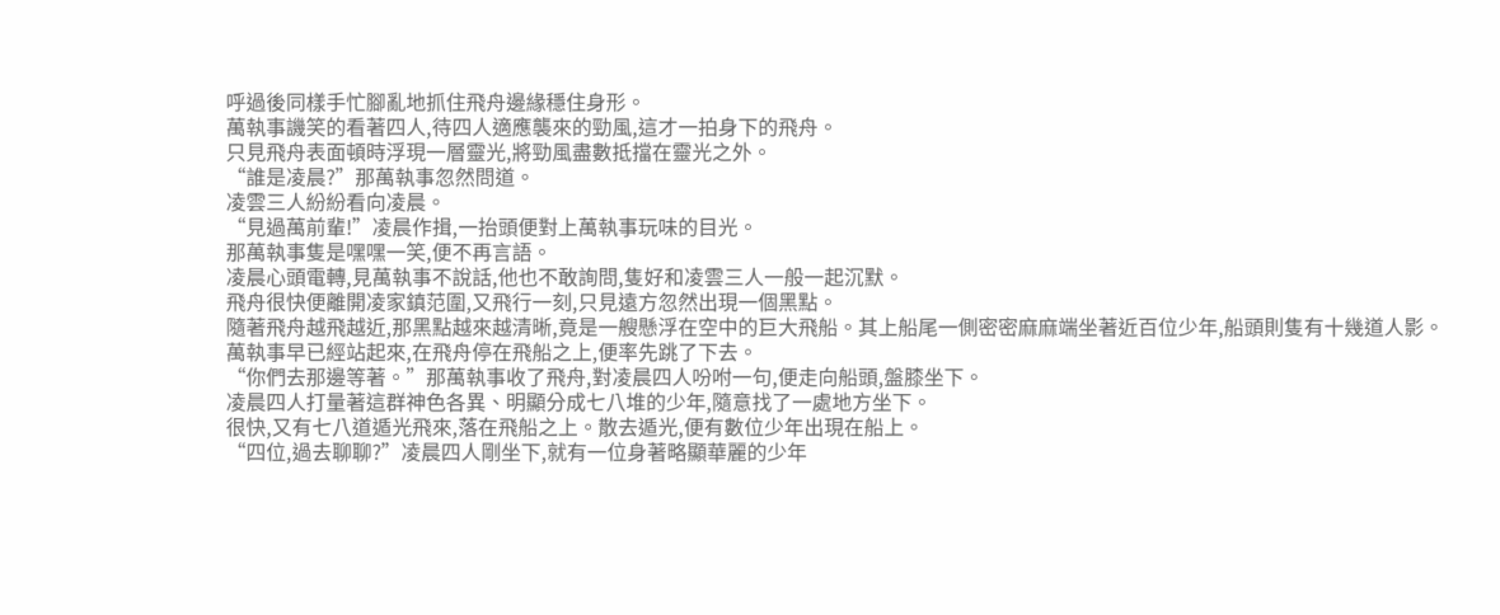呼過後同樣手忙腳亂地抓住飛舟邊緣穩住身形。
萬執事譏笑的看著四人,待四人適應襲來的勁風,這才一拍身下的飛舟。
只見飛舟表面頓時浮現一層靈光,將勁風盡數抵擋在靈光之外。
“誰是凌晨?”那萬執事忽然問道。
凌雲三人紛紛看向凌晨。
“見過萬前輩!”凌晨作揖,一抬頭便對上萬執事玩味的目光。
那萬執事隻是嘿嘿一笑,便不再言語。
凌晨心頭電轉,見萬執事不說話,他也不敢詢問,隻好和凌雲三人一般一起沉默。
飛舟很快便離開凌家鎮范圍,又飛行一刻,只見遠方忽然出現一個黑點。
隨著飛舟越飛越近,那黑點越來越清晰,竟是一艘懸浮在空中的巨大飛船。其上船尾一側密密麻麻端坐著近百位少年,船頭則隻有十幾道人影。
萬執事早已經站起來,在飛舟停在飛船之上,便率先跳了下去。
“你們去那邊等著。”那萬執事收了飛舟,對凌晨四人吩咐一句,便走向船頭,盤膝坐下。
凌晨四人打量著這群神色各異、明顯分成七八堆的少年,隨意找了一處地方坐下。
很快,又有七八道遁光飛來,落在飛船之上。散去遁光,便有數位少年出現在船上。
“四位,過去聊聊?”凌晨四人剛坐下,就有一位身著略顯華麗的少年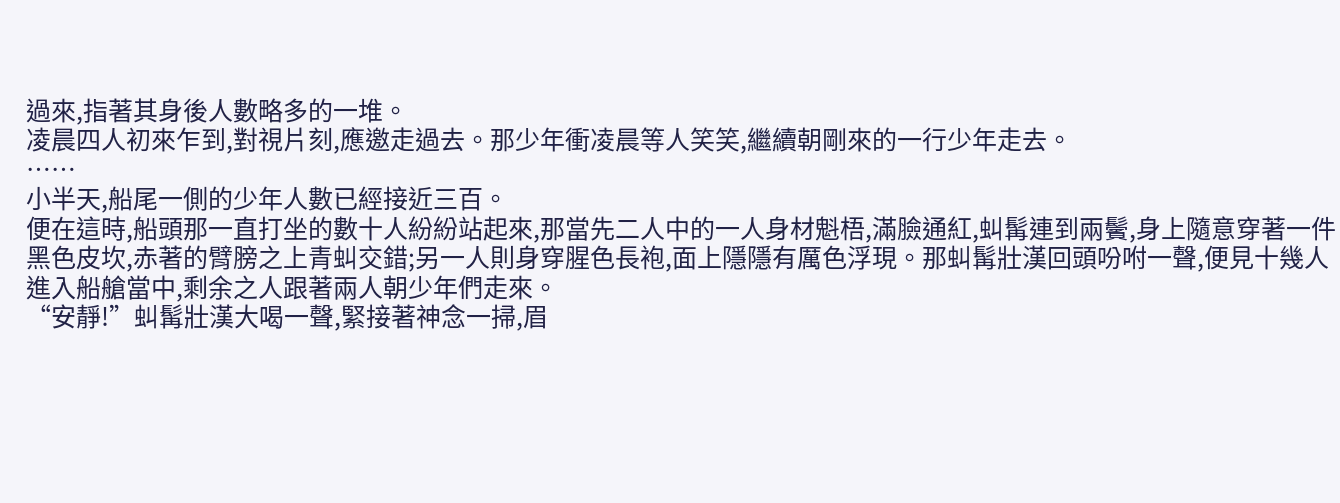過來,指著其身後人數略多的一堆。
凌晨四人初來乍到,對視片刻,應邀走過去。那少年衝凌晨等人笑笑,繼續朝剛來的一行少年走去。
……
小半天,船尾一側的少年人數已經接近三百。
便在這時,船頭那一直打坐的數十人紛紛站起來,那當先二人中的一人身材魁梧,滿臉通紅,虯髯連到兩鬢,身上隨意穿著一件黑色皮坎,赤著的臂膀之上青虯交錯;另一人則身穿腥色長袍,面上隱隱有厲色浮現。那虯髯壯漢回頭吩咐一聲,便見十幾人進入船艙當中,剩余之人跟著兩人朝少年們走來。
“安靜!”虯髯壯漢大喝一聲,緊接著神念一掃,眉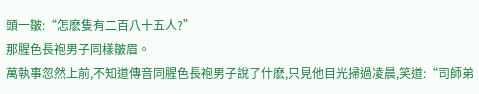頭一皺:“怎麽隻有二百八十五人?”
那腥色長袍男子同樣皺眉。
萬執事忽然上前,不知道傳音同腥色長袍男子說了什麽,只見他目光掃過凌晨,笑道:“司師弟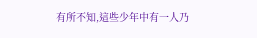有所不知,這些少年中有一人乃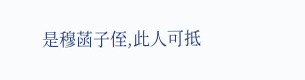是穆菡子侄,此人可抵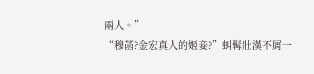兩人。”
“穆菡?金宏真人的姬妾?”虯髯壯漢不屑一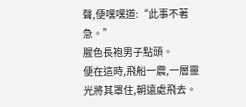聲,便嘿嘿道:“此事不著急。”
腥色長袍男子點頭。
便在這時,飛船一震,一層靈光將其罩住,朝遠處飛去。